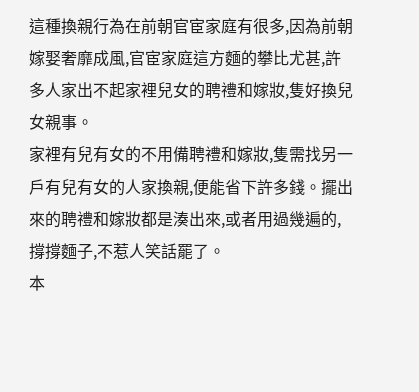這種換親行為在前朝官宦家庭有很多,因為前朝嫁娶奢靡成風,官宦家庭這方麵的攀比尤甚,許多人家出不起家裡兒女的聘禮和嫁妝,隻好換兒女親事。
家裡有兒有女的不用備聘禮和嫁妝,隻需找另一戶有兒有女的人家換親,便能省下許多錢。擺出來的聘禮和嫁妝都是湊出來,或者用過幾遍的,撐撐麵子,不惹人笑話罷了。
本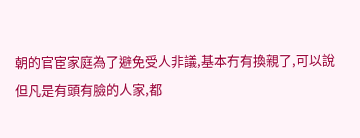朝的官宦家庭為了避免受人非議,基本冇有換親了,可以說但凡是有頭有臉的人家,都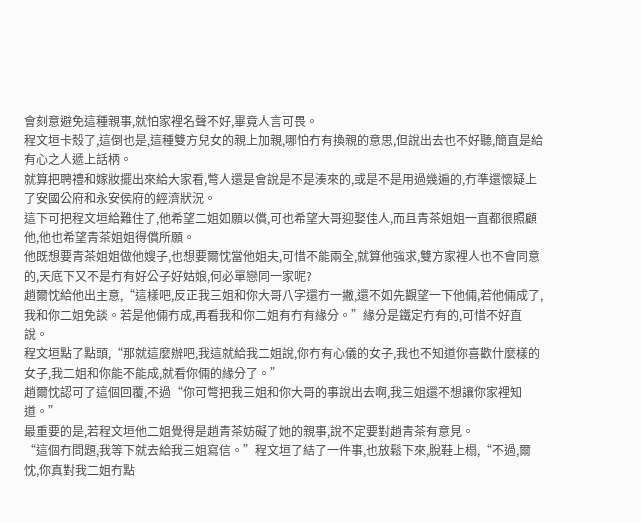會刻意避免這種親事,就怕家裡名聲不好,畢竟人言可畏。
程文垣卡殼了,這倒也是,這種雙方兒女的親上加親,哪怕冇有換親的意思,但說出去也不好聽,簡直是給有心之人遞上話柄。
就算把聘禮和嫁妝擺出來給大家看,彆人還是會說是不是湊來的,或是不是用過幾遍的,冇準還懷疑上了安國公府和永安侯府的經濟狀況。
這下可把程文垣給難住了,他希望二姐如願以償,可也希望大哥迎娶佳人,而且青茶姐姐一直都很照顧他,他也希望青茶姐姐得償所願。
他既想要青茶姐姐做他嫂子,也想要爾忱當他姐夫,可惜不能兩全,就算他強求,雙方家裡人也不會同意的,天底下又不是冇有好公子好姑娘,何必單戀同一家呢?
趙爾忱給他出主意,“這樣吧,反正我三姐和你大哥八字還冇一撇,還不如先觀望一下他倆,若他倆成了,我和你二姐免談。若是他倆冇成,再看我和你二姐有冇有緣分。”緣分是鐵定冇有的,可惜不好直說。
程文垣點了點頭,“那就這麼辦吧,我這就給我二姐說,你冇有心儀的女子,我也不知道你喜歡什麼樣的女子,我二姐和你能不能成,就看你倆的緣分了。”
趙爾忱認可了這個回覆,不過“你可彆把我三姐和你大哥的事說出去啊,我三姐還不想讓你家裡知道。”
最重要的是,若程文垣他二姐覺得是趙青茶妨礙了她的親事,說不定要對趙青茶有意見。
“這個冇問題,我等下就去給我三姐寫信。”程文垣了結了一件事,也放鬆下來,脫鞋上榻,“不過,爾忱,你真對我二姐冇點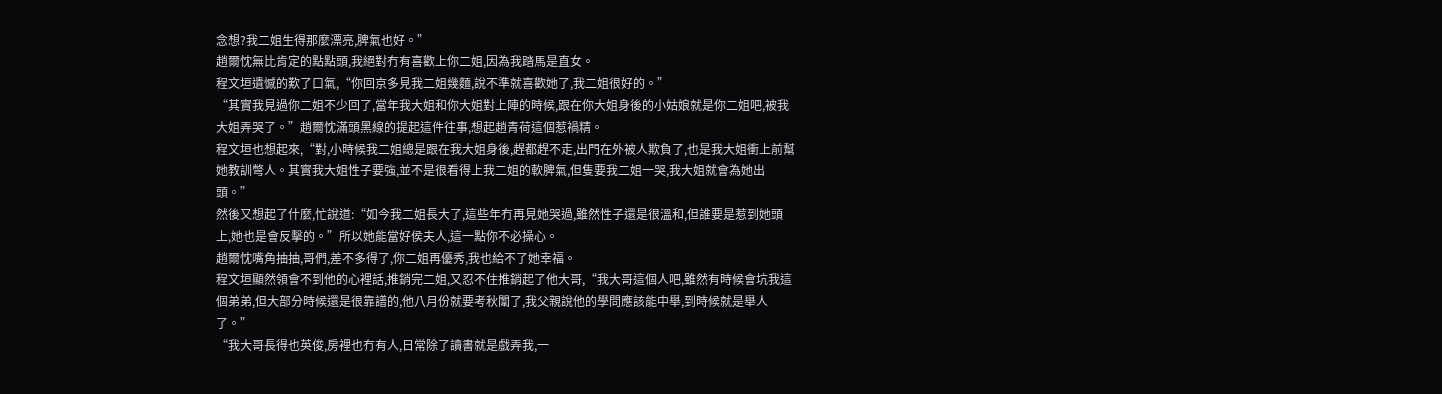念想?我二姐生得那麼漂亮,脾氣也好。”
趙爾忱無比肯定的點點頭,我絕對冇有喜歡上你二姐,因為我踏馬是直女。
程文垣遺憾的歎了口氣,“你回京多見我二姐幾麵,說不準就喜歡她了,我二姐很好的。”
“其實我見過你二姐不少回了,當年我大姐和你大姐對上陣的時候,跟在你大姐身後的小姑娘就是你二姐吧,被我大姐弄哭了。”趙爾忱滿頭黑線的提起這件往事,想起趙青荷這個惹禍精。
程文垣也想起來,“對,小時候我二姐總是跟在我大姐身後,趕都趕不走,出門在外被人欺負了,也是我大姐衝上前幫她教訓彆人。其實我大姐性子要強,並不是很看得上我二姐的軟脾氣,但隻要我二姐一哭,我大姐就會為她出頭。”
然後又想起了什麼,忙說道:“如今我二姐長大了,這些年冇再見她哭過,雖然性子還是很溫和,但誰要是惹到她頭上,她也是會反擊的。”所以她能當好侯夫人,這一點你不必操心。
趙爾忱嘴角抽抽,哥們,差不多得了,你二姐再優秀,我也給不了她幸福。
程文垣顯然領會不到他的心裡話,推銷完二姐,又忍不住推銷起了他大哥,“我大哥這個人吧,雖然有時候會坑我這個弟弟,但大部分時候還是很靠譜的,他八月份就要考秋闈了,我父親說他的學問應該能中舉,到時候就是舉人了。”
“我大哥長得也英俊,房裡也冇有人,日常除了讀書就是戲弄我,一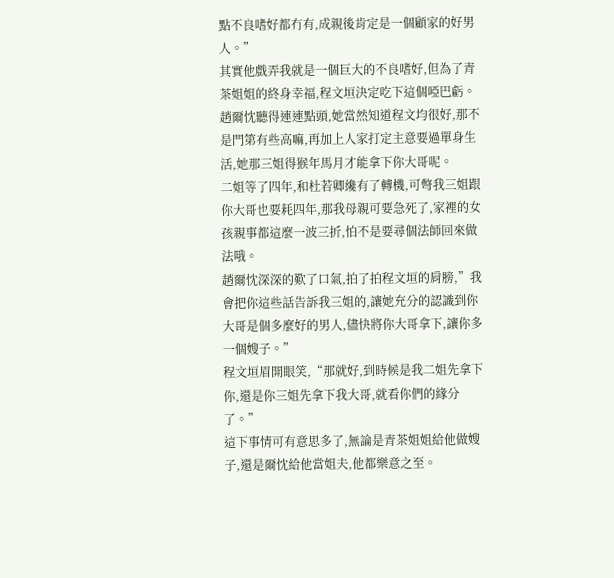點不良嗜好都冇有,成親後肯定是一個顧家的好男人。”
其實他戲弄我就是一個巨大的不良嗜好,但為了青茶姐姐的終身幸福,程文垣決定吃下這個啞巴虧。
趙爾忱聽得連連點頭,她當然知道程文均很好,那不是門第有些高嘛,再加上人家打定主意要過單身生活,她那三姐得猴年馬月才能拿下你大哥呢。
二姐等了四年,和杜若卿纔有了轉機,可彆我三姐跟你大哥也要耗四年,那我母親可要急死了,家裡的女孩親事都這麼一波三折,怕不是要尋個法師回來做法哦。
趙爾忱深深的歎了口氣,拍了拍程文垣的肩膀,”我會把你這些話告訴我三姐的,讓她充分的認識到你大哥是個多麼好的男人,儘快將你大哥拿下,讓你多一個嫂子。”
程文垣眉開眼笑,“那就好,到時候是我二姐先拿下你,還是你三姐先拿下我大哥,就看你們的緣分了。”
這下事情可有意思多了,無論是青茶姐姐給他做嫂子,還是爾忱給他當姐夫,他都樂意之至。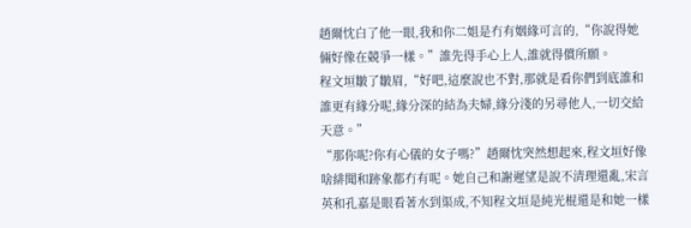趙爾忱白了他一眼,我和你二姐是冇有姻緣可言的,“你說得她倆好像在競爭一樣。”誰先得手心上人,誰就得償所願。
程文垣皺了皺眉,“好吧,這麼說也不對,那就是看你們到底誰和誰更有緣分呢,緣分深的結為夫婦,緣分淺的另尋他人,一切交給天意。”
“那你呢?你有心儀的女子嗎?”趙爾忱突然想起來,程文垣好像啥緋聞和跡象都冇有呢。她自己和謝遲望是說不清理還亂,宋言英和孔嘉是眼看著水到渠成,不知程文垣是純光棍還是和她一樣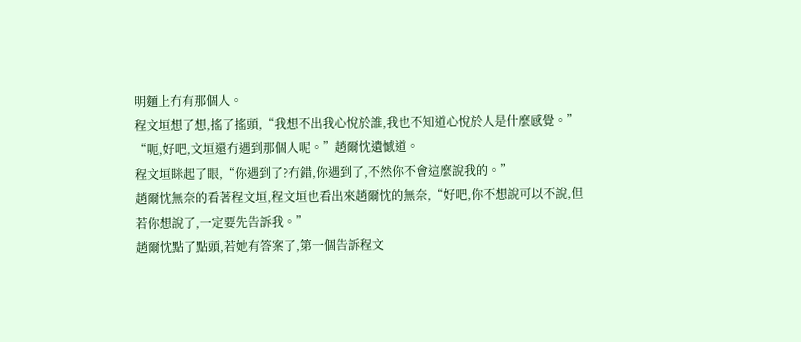明麵上冇有那個人。
程文垣想了想,搖了搖頭,“我想不出我心悅於誰,我也不知道心悅於人是什麼感覺。”
“呃,好吧,文垣還冇遇到那個人呢。”趙爾忱遺憾道。
程文垣眯起了眼,“你遇到了?冇錯,你遇到了,不然你不會這麼說我的。”
趙爾忱無奈的看著程文垣,程文垣也看出來趙爾忱的無奈,“好吧,你不想說可以不說,但若你想說了,一定要先告訴我。”
趙爾忱點了點頭,若她有答案了,第一個告訴程文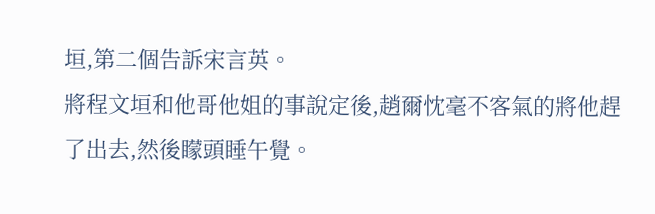垣,第二個告訴宋言英。
將程文垣和他哥他姐的事說定後,趙爾忱毫不客氣的將他趕了出去,然後矇頭睡午覺。